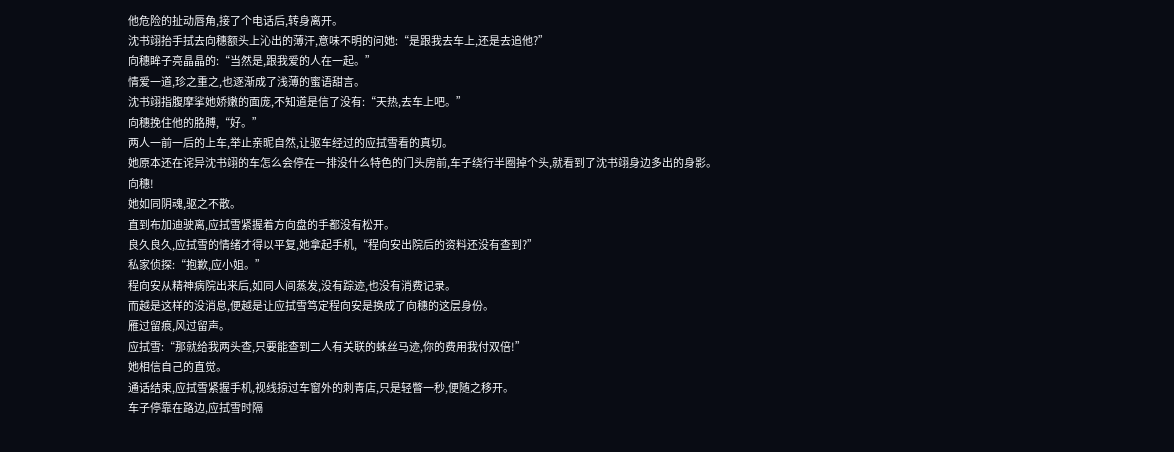他危险的扯动唇角,接了个电话后,转身离开。
沈书翊抬手拭去向穗额头上沁出的薄汗,意味不明的问她:“是跟我去车上,还是去追他?”
向穗眸子亮晶晶的:“当然是,跟我爱的人在一起。”
情爱一道,珍之重之,也逐渐成了浅薄的蜜语甜言。
沈书翊指腹摩挲她娇嫩的面庞,不知道是信了没有:“天热,去车上吧。”
向穗挽住他的胳膊,“好。”
两人一前一后的上车,举止亲昵自然,让驱车经过的应拭雪看的真切。
她原本还在诧异沈书翊的车怎么会停在一排没什么特色的门头房前,车子绕行半圈掉个头,就看到了沈书翊身边多出的身影。
向穗!
她如同阴魂,驱之不散。
直到布加迪驶离,应拭雪紧握着方向盘的手都没有松开。
良久良久,应拭雪的情绪才得以平复,她拿起手机,“程向安出院后的资料还没有查到?”
私家侦探:“抱歉,应小姐。”
程向安从精神病院出来后,如同人间蒸发,没有踪迹,也没有消费记录。
而越是这样的没消息,便越是让应拭雪笃定程向安是换成了向穗的这层身份。
雁过留痕,风过留声。
应拭雪:“那就给我两头查,只要能查到二人有关联的蛛丝马迹,你的费用我付双倍!”
她相信自己的直觉。
通话结束,应拭雪紧握手机,视线掠过车窗外的刺青店,只是轻瞥一秒,便随之移开。
车子停靠在路边,应拭雪时隔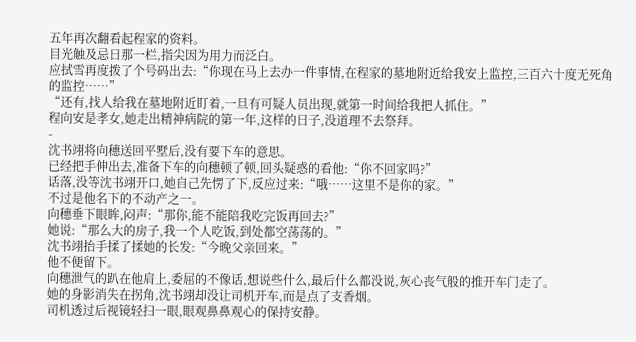五年再次翻看起程家的资料。
目光触及忌日那一栏,指尖因为用力而泛白。
应拭雪再度拨了个号码出去:“你现在马上去办一件事情,在程家的墓地附近给我安上监控,三百六十度无死角的监控……”
“还有,找人给我在墓地附近盯着,一旦有可疑人员出现,就第一时间给我把人抓住。”
程向安是孝女,她走出精神病院的第一年,这样的日子,没道理不去祭拜。
-
沈书翊将向穗送回平墅后,没有要下车的意思。
已经把手伸出去,准备下车的向穗顿了顿,回头疑惑的看他:“你不回家吗?”
话落,没等沈书翊开口,她自己先愣了下,反应过来:“哦……这里不是你的家。”
不过是他名下的不动产之一。
向穗垂下眼眸,闷声:“那你,能不能陪我吃完饭再回去?”
她说:“那么大的房子,我一个人吃饭,到处都空荡荡的。”
沈书翊抬手揉了揉她的长发:“今晚父亲回来。”
他不便留下。
向穗泄气的趴在他肩上,委屈的不像话,想说些什么,最后什么都没说,灰心丧气般的推开车门走了。
她的身影消失在拐角,沈书翊却没让司机开车,而是点了支香烟。
司机透过后视镜轻扫一眼,眼观鼻鼻观心的保持安静。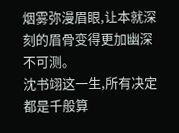烟雾弥漫眉眼,让本就深刻的眉骨变得更加幽深不可测。
沈书翊这一生,所有决定都是千般算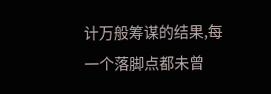计万般筹谋的结果,每一个落脚点都未曾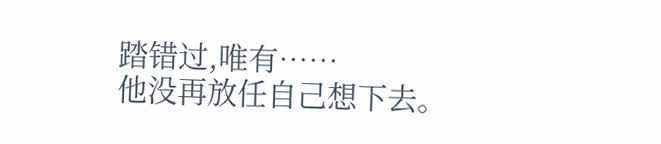踏错过,唯有……
他没再放任自己想下去。